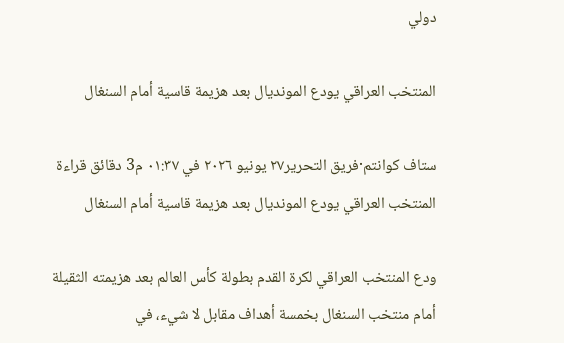دولي

المنتخب العراقي يودع المونديال بعد هزيمة قاسية أمام السنغال

ستاف كوانتم·فريق التحرير٢٧ يونيو ٢٠٢٦ في ٠١:٣٧ م3 دقائق قراءة
المنتخب العراقي يودع المونديال بعد هزيمة قاسية أمام السنغال

ودع المنتخب العراقي لكرة القدم بطولة كأس العالم بعد هزيمته الثقيلة أمام منتخب السنغال بخمسة أهداف مقابل لا شيء، في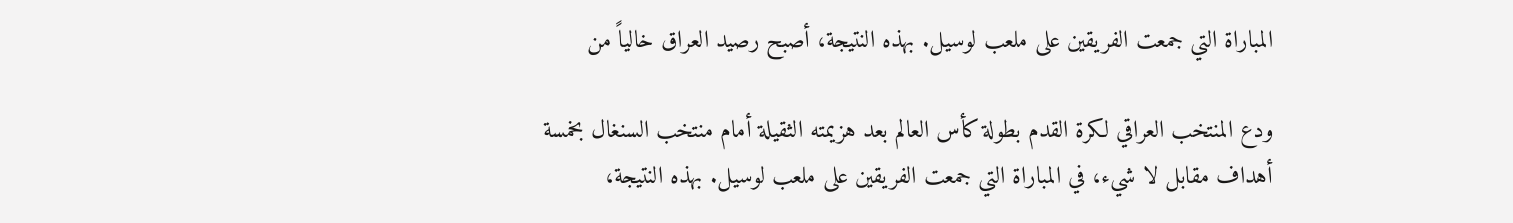المباراة التي جمعت الفريقين على ملعب لوسيل. بهذه النتيجة، أصبح رصيد العراق خالياً من

ودع المنتخب العراقي لكرة القدم بطولة كأس العالم بعد هزيمته الثقيلة أمام منتخب السنغال بخمسة أهداف مقابل لا شيء، في المباراة التي جمعت الفريقين على ملعب لوسيل. بهذه النتيجة،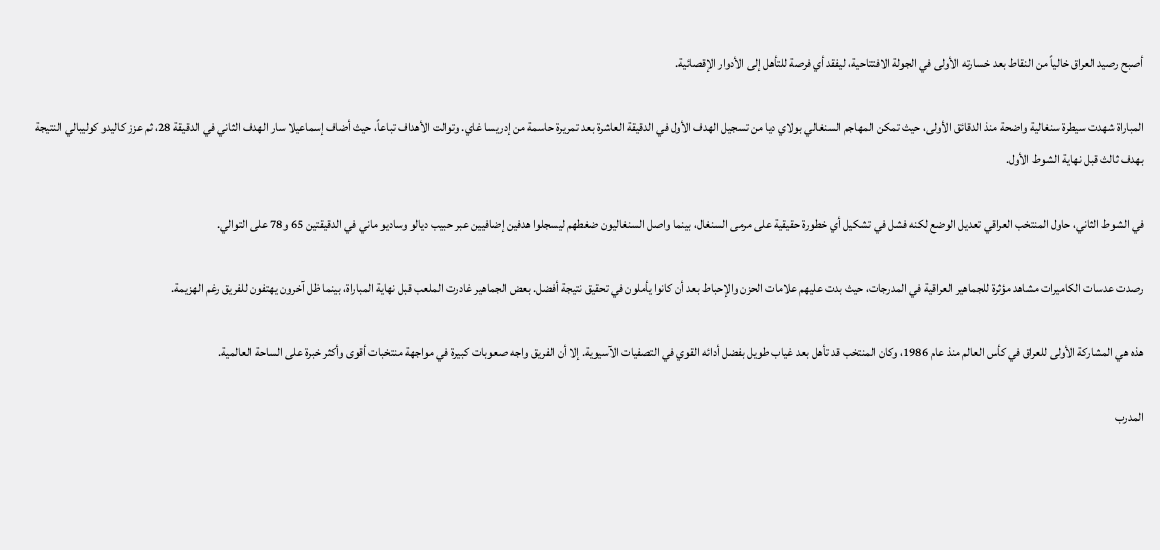أصبح رصيد العراق خالياً من النقاط بعد خسارته الأولى في الجولة الافتتاحية، ليفقد أي فرصة للتأهل إلى الأدوار الإقصائية.

المباراة شهدت سيطرة سنغالية واضحة منذ الدقائق الأولى، حيث تمكن المهاجم السنغالي بولاي ديا من تسجيل الهدف الأول في الدقيقة العاشرة بعد تمريرة حاسمة من إدريسا غاي. وتوالت الأهداف تباعاً، حيث أضاف إسماعيلا سار الهدف الثاني في الدقيقة 28، ثم عزز كاليدو كوليبالي النتيجة بهدف ثالث قبل نهاية الشوط الأول.

في الشوط الثاني، حاول المنتخب العراقي تعديل الوضع لكنه فشل في تشكيل أي خطورة حقيقية على مرمى السنغال، بينما واصل السنغاليون ضغطهم ليسجلوا هدفين إضافيين عبر حبيب ديالو وساديو ماني في الدقيقتين 65 و78 على التوالي.

رصدت عدسات الكاميرات مشاهد مؤثرة للجماهير العراقية في المدرجات، حيث بدت عليهم علامات الحزن والإحباط بعد أن كانوا يأملون في تحقيق نتيجة أفضل. بعض الجماهير غادرت الملعب قبل نهاية المباراة، بينما ظل آخرون يهتفون للفريق رغم الهزيمة.

هذه هي المشاركة الأولى للعراق في كأس العالم منذ عام 1986، وكان المنتخب قد تأهل بعد غياب طويل بفضل أدائه القوي في التصفيات الآسيوية. إلا أن الفريق واجه صعوبات كبيرة في مواجهة منتخبات أقوى وأكثر خبرة على الساحة العالمية.

المدرب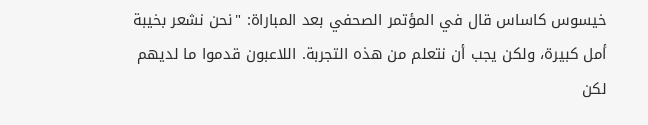خيسوس كاساس قال في المؤتمر الصحفي بعد المباراة: "نحن نشعر بخيبة أمل كبيرة، ولكن يجب أن نتعلم من هذه التجربة. اللاعبون قدموا ما لديهم لكن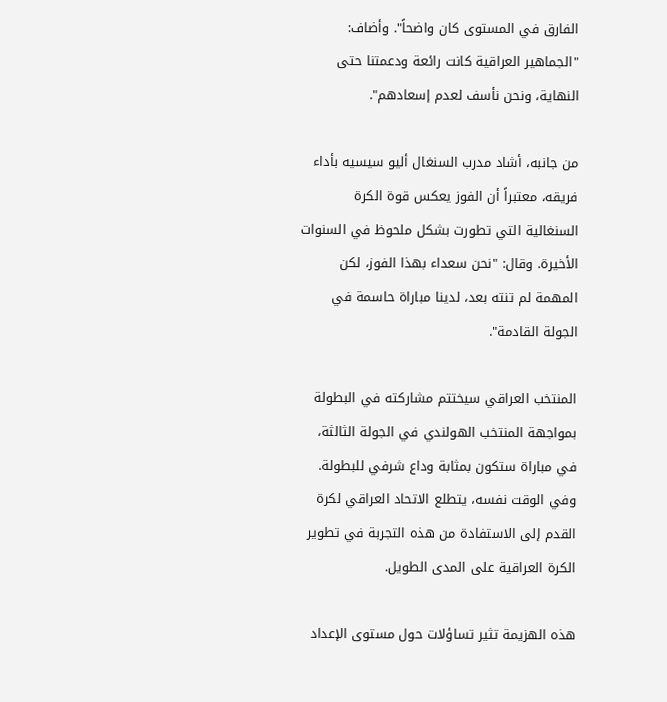الفارق في المستوى كان واضحاً". وأضاف: "الجماهير العراقية كانت رائعة ودعمتنا حتى النهاية، ونحن نأسف لعدم إسعادهم".

من جانبه، أشاد مدرب السنغال أليو سيسيه بأداء فريقه، معتبراً أن الفوز يعكس قوة الكرة السنغالية التي تطورت بشكل ملحوظ في السنوات الأخيرة. وقال: "نحن سعداء بهذا الفوز، لكن المهمة لم تنته بعد، لدينا مباراة حاسمة في الجولة القادمة".

المنتخب العراقي سيختتم مشاركته في البطولة بمواجهة المنتخب الهولندي في الجولة الثالثة، في مباراة ستكون بمثابة وداع شرفي للبطولة. وفي الوقت نفسه، يتطلع الاتحاد العراقي لكرة القدم إلى الاستفادة من هذه التجربة في تطوير الكرة العراقية على المدى الطويل.

هذه الهزيمة تثير تساؤلات حول مستوى الإعداد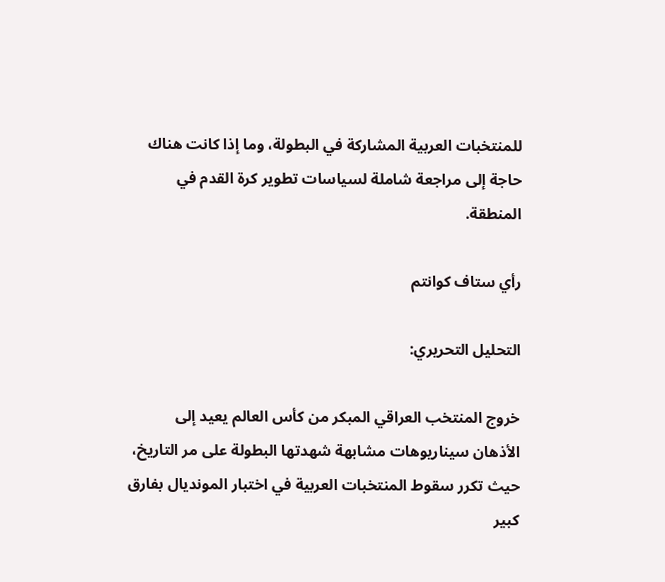للمنتخبات العربية المشاركة في البطولة، وما إذا كانت هناك حاجة إلى مراجعة شاملة لسياسات تطوير كرة القدم في المنطقة.

رأي ستاف كوانتم

التحليل التحريري:

خروج المنتخب العراقي المبكر من كأس العالم يعيد إلى الأذهان سيناريوهات مشابهة شهدتها البطولة على مر التاريخ، حيث تكرر سقوط المنتخبات العربية في اختبار المونديال بفارق كبير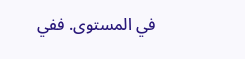في المستوى. ففي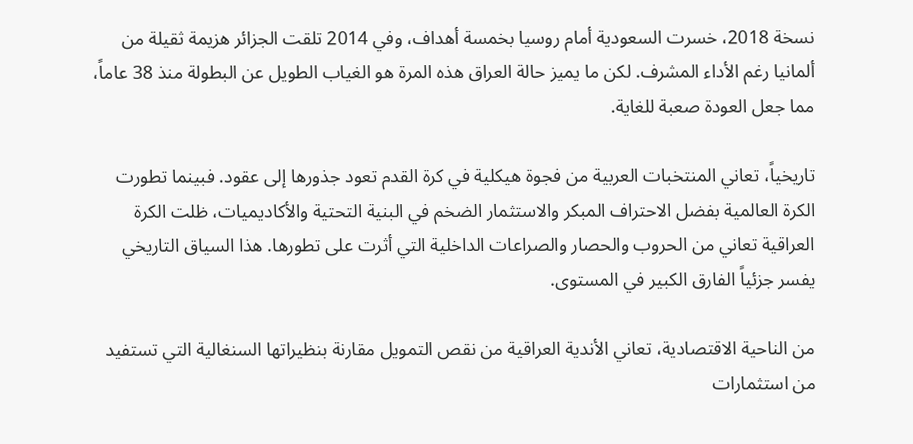نسخة 2018، خسرت السعودية أمام روسيا بخمسة أهداف، وفي 2014 تلقت الجزائر هزيمة ثقيلة من ألمانيا رغم الأداء المشرف. لكن ما يميز حالة العراق هذه المرة هو الغياب الطويل عن البطولة منذ 38 عاماً، مما جعل العودة صعبة للغاية.

تاريخياً، تعاني المنتخبات العربية من فجوة هيكلية في كرة القدم تعود جذورها إلى عقود. فبينما تطورت الكرة العالمية بفضل الاحتراف المبكر والاستثمار الضخم في البنية التحتية والأكاديميات، ظلت الكرة العراقية تعاني من الحروب والحصار والصراعات الداخلية التي أثرت على تطورها. هذا السياق التاريخي يفسر جزئياً الفارق الكبير في المستوى.

من الناحية الاقتصادية، تعاني الأندية العراقية من نقص التمويل مقارنة بنظيراتها السنغالية التي تستفيد من استثمارات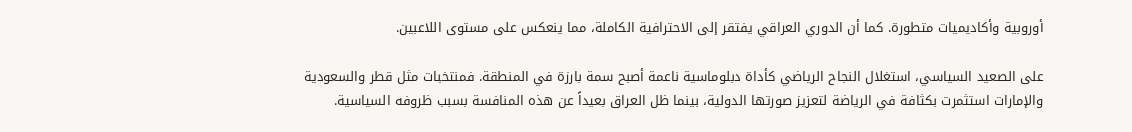أوروبية وأكاديميات متطورة. كما أن الدوري العراقي يفتقر إلى الاحترافية الكاملة، مما ينعكس على مستوى اللاعبين.

على الصعيد السياسي، استغلال النجاح الرياضي كأداة دبلوماسية ناعمة أصبح سمة بارزة في المنطقة. فمنتخبات مثل قطر والسعودية والإمارات استثمرت بكثافة في الرياضة لتعزيز صورتها الدولية، بينما ظل العراق بعيداً عن هذه المنافسة بسبب ظروفه السياسية.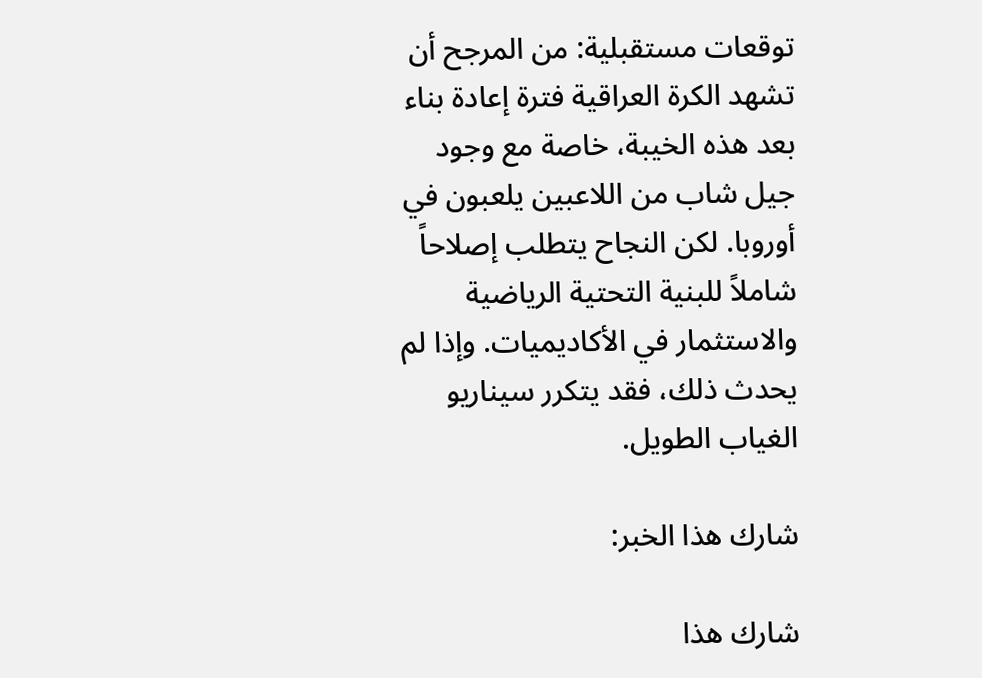توقعات مستقبلية: من المرجح أن تشهد الكرة العراقية فترة إعادة بناء بعد هذه الخيبة، خاصة مع وجود جيل شاب من اللاعبين يلعبون في أوروبا. لكن النجاح يتطلب إصلاحاً شاملاً للبنية التحتية الرياضية والاستثمار في الأكاديميات. وإذا لم يحدث ذلك، فقد يتكرر سيناريو الغياب الطويل.

شارك هذا الخبر:

شارك هذا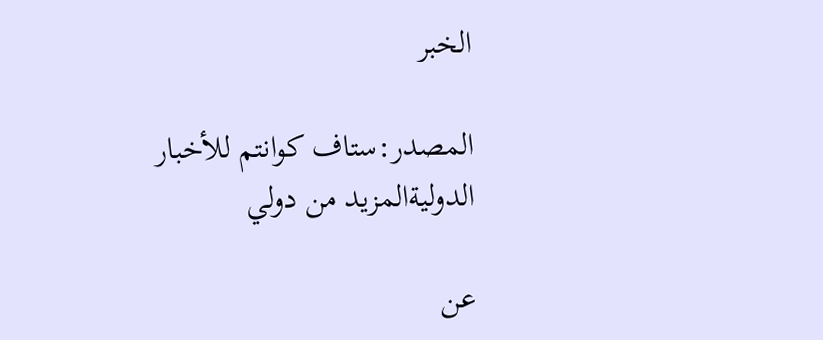الخبر

المصدر:ستاف كوانتم للأخبار الدوليةالمزيد من دولي

عن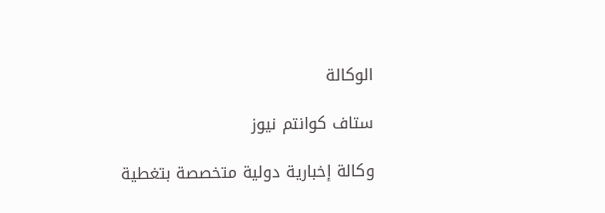الوكالة

ستاف كوانتم نيوز

وكالة إخبارية دولية متخصصة بتغطية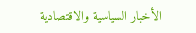الأخبار السياسية والاقتصادية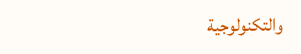والتكنولوجية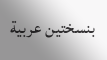بنسختين عربية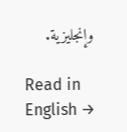وإنجليزية.

Read in English →